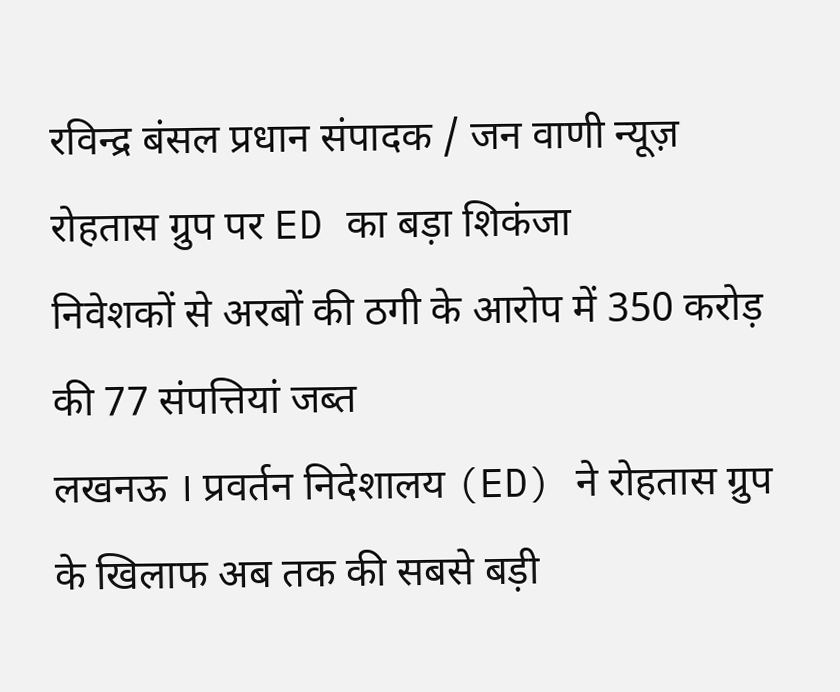रविन्द्र बंसल प्रधान संपादक / जन वाणी न्यूज़
रोहतास ग्रुप पर ED का बड़ा शिकंजा
निवेशकों से अरबों की ठगी के आरोप में 350 करोड़ की 77 संपत्तियां जब्त
लखनऊ । प्रवर्तन निदेशालय (ED) ने रोहतास ग्रुप के खिलाफ अब तक की सबसे बड़ी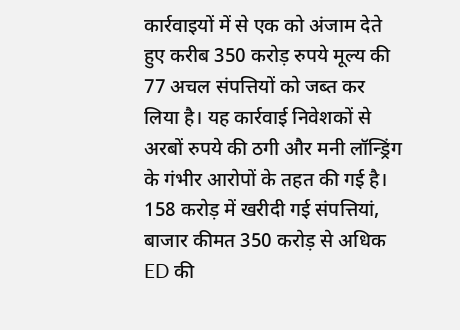कार्रवाइयों में से एक को अंजाम देते हुए करीब 350 करोड़ रुपये मूल्य की 77 अचल संपत्तियों को जब्त कर लिया है। यह कार्रवाई निवेशकों से अरबों रुपये की ठगी और मनी लॉन्ड्रिंग के गंभीर आरोपों के तहत की गई है।
158 करोड़ में खरीदी गई संपत्तियां, बाजार कीमत 350 करोड़ से अधिक
ED की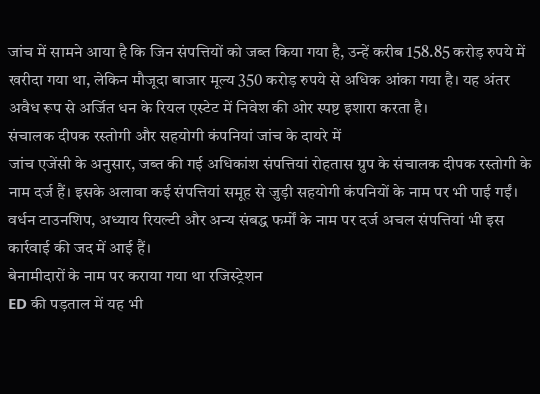जांच में सामने आया है कि जिन संपत्तियों को जब्त किया गया है, उन्हें करीब 158.85 करोड़ रुपये में खरीदा गया था, लेकिन मौजूदा बाजार मूल्य 350 करोड़ रुपये से अधिक आंका गया है। यह अंतर अवैध रूप से अर्जित धन के रियल एस्टेट में निवेश की ओर स्पष्ट इशारा करता है।
संचालक दीपक रस्तोगी और सहयोगी कंपनियां जांच के दायरे में
जांच एजेंसी के अनुसार, जब्त की गई अधिकांश संपत्तियां रोहतास ग्रुप के संचालक दीपक रस्तोगी के नाम दर्ज हैं। इसके अलावा कई संपत्तियां समूह से जुड़ी सहयोगी कंपनियों के नाम पर भी पाई गईं।
वर्धन टाउनशिप, अध्याय रियल्टी और अन्य संबद्ध फर्मों के नाम पर दर्ज अचल संपत्तियां भी इस कार्रवाई की जद में आई हैं।
बेनामीदारों के नाम पर कराया गया था रजिस्ट्रेशन
ED की पड़ताल में यह भी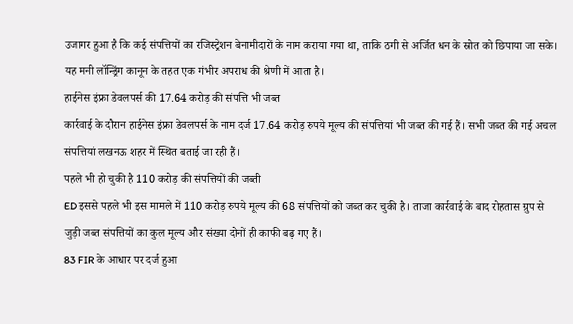उजागर हुआ है कि कई संपत्तियों का रजिस्ट्रेशन बेनामीदारों के नाम कराया गया था, ताकि ठगी से अर्जित धन के स्रोत को छिपाया जा सके। यह मनी लॉन्ड्रिंग कानून के तहत एक गंभीर अपराध की श्रेणी में आता है।
हाईनेस इंफ्रा डेवलपर्स की 17.64 करोड़ की संपत्ति भी जब्त
कार्रवाई के दौरान हाईनेस इंफ्रा डेवलपर्स के नाम दर्ज 17.64 करोड़ रुपये मूल्य की संपत्तियां भी जब्त की गई हैं। सभी जब्त की गई अचल संपत्तियां लखनऊ शहर में स्थित बताई जा रही हैं।
पहले भी हो चुकी है 110 करोड़ की संपत्तियों की जब्ती
ED इससे पहले भी इस मामले में 110 करोड़ रुपये मूल्य की 68 संपत्तियों को जब्त कर चुकी है। ताजा कार्रवाई के बाद रोहतास ग्रुप से जुड़ी जब्त संपत्तियों का कुल मूल्य और संख्या दोनों ही काफी बढ़ गए हैं।
83 FIR के आधार पर दर्ज हुआ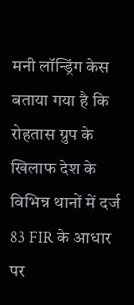मनी लॉन्ड्रिंग केस
बताया गया है कि रोहतास ग्रुप के खिलाफ देश के विभिन्न थानों में दर्ज 83 FIR के आधार पर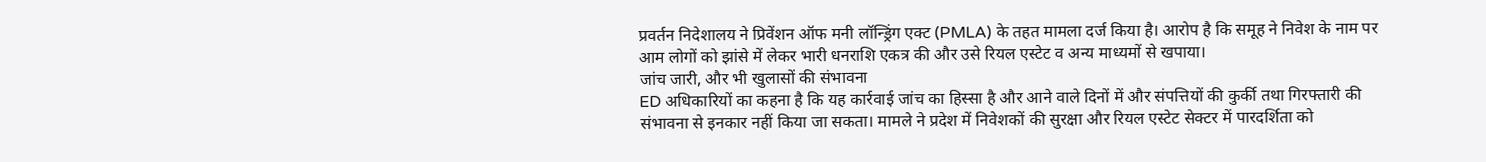प्रवर्तन निदेशालय ने प्रिवेंशन ऑफ मनी लॉन्ड्रिंग एक्ट (PMLA) के तहत मामला दर्ज किया है। आरोप है कि समूह ने निवेश के नाम पर आम लोगों को झांसे में लेकर भारी धनराशि एकत्र की और उसे रियल एस्टेट व अन्य माध्यमों से खपाया।
जांच जारी, और भी खुलासों की संभावना
ED अधिकारियों का कहना है कि यह कार्रवाई जांच का हिस्सा है और आने वाले दिनों में और संपत्तियों की कुर्की तथा गिरफ्तारी की संभावना से इनकार नहीं किया जा सकता। मामले ने प्रदेश में निवेशकों की सुरक्षा और रियल एस्टेट सेक्टर में पारदर्शिता को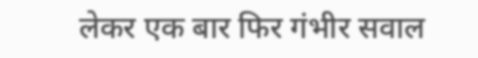लेकर एक बार फिर गंभीर सवाल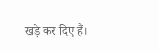खड़े कर दिए हैं।